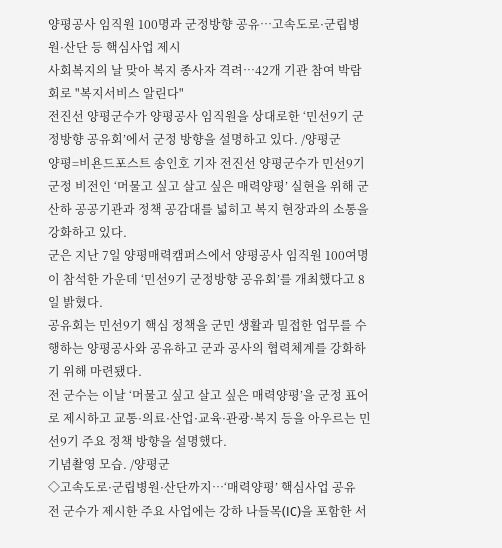양평공사 임직원 100명과 군정방향 공유…고속도로·군립병원·산단 등 핵심사업 제시
사회복지의 날 맞아 복지 종사자 격려…42개 기관 참여 박람회로 "복지서비스 알린다"
전진선 양평군수가 양평공사 임직원을 상대로한 ‘민선9기 군정방향 공유회’에서 군정 방향을 설명하고 있다. /양평군
양평=비욘드포스트 송인호 기자 전진선 양평군수가 민선9기 군정 비전인 ‘머물고 싶고 살고 싶은 매력양평’ 실현을 위해 군 산하 공공기관과 정책 공감대를 넓히고 복지 현장과의 소통을 강화하고 있다.
군은 지난 7일 양평매력캠퍼스에서 양평공사 임직원 100여명이 참석한 가운데 ‘민선9기 군정방향 공유회’를 개최했다고 8일 밝혔다.
공유회는 민선9기 핵심 정책을 군민 생활과 밀접한 업무를 수행하는 양평공사와 공유하고 군과 공사의 협력체계를 강화하기 위해 마련됐다.
전 군수는 이날 ‘머물고 싶고 살고 싶은 매력양평’을 군정 표어로 제시하고 교통·의료·산업·교육·관광·복지 등을 아우르는 민선9기 주요 정책 방향을 설명했다.
기념촬영 모습. /양평군
◇고속도로·군립병원·산단까지…‘매력양평’ 핵심사업 공유
전 군수가 제시한 주요 사업에는 강하 나들목(IC)을 포함한 서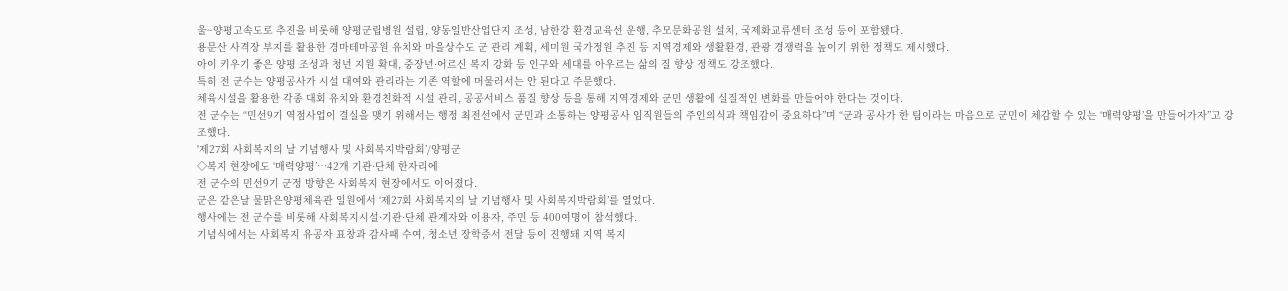울~양평고속도로 추진을 비롯해 양평군립병원 설립, 양동일반산업단지 조성, 남한강 환경교육선 운행, 추모문화공원 설치, 국제화교류센터 조성 등이 포함됐다.
용문산 사격장 부지를 활용한 경마테마공원 유치와 마을상수도 군 관리 계획, 세미원 국가정원 추진 등 지역경제와 생활환경, 관광 경쟁력을 높이기 위한 정책도 제시했다.
아이 키우기 좋은 양평 조성과 청년 지원 확대, 중장년·어르신 복지 강화 등 인구와 세대를 아우르는 삶의 질 향상 정책도 강조했다.
특히 전 군수는 양평공사가 시설 대여와 관리라는 기존 역할에 머물러서는 안 된다고 주문했다.
체육시설을 활용한 각종 대회 유치와 환경친화적 시설 관리, 공공서비스 품질 향상 등을 통해 지역경제와 군민 생활에 실질적인 변화를 만들어야 한다는 것이다.
전 군수는 “민선9기 역점사업이 결실을 맺기 위해서는 행정 최전선에서 군민과 소통하는 양평공사 임직원들의 주인의식과 책임감이 중요하다”며 “군과 공사가 한 팀이라는 마음으로 군민이 체감할 수 있는 ‘매력양평’을 만들어가자”고 강조했다.
'제27회 사회복지의 날 기념행사 및 사회복지박람회’/양평군
◇복지 현장에도 ‘매력양평’…42개 기관·단체 한자리에
전 군수의 민선9기 군정 방향은 사회복지 현장에서도 이어졌다.
군은 같은날 물맑은양평체육관 일원에서 ‘제27회 사회복지의 날 기념행사 및 사회복지박람회’를 열었다.
행사에는 전 군수를 비롯해 사회복지시설·기관·단체 관계자와 이용자, 주민 등 400여명이 참석했다.
기념식에서는 사회복지 유공자 표창과 감사패 수여, 청소년 장학증서 전달 등이 진행돼 지역 복지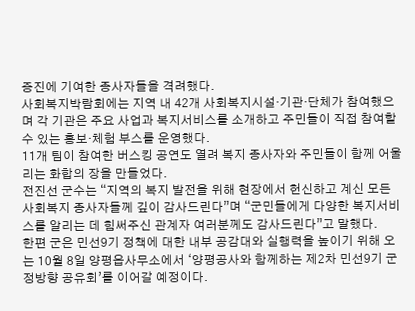증진에 기여한 종사자들을 격려했다.
사회복지박람회에는 지역 내 42개 사회복지시설·기관·단체가 참여했으며 각 기관은 주요 사업과 복지서비스를 소개하고 주민들이 직접 참여할 수 있는 홍보·체험 부스를 운영했다.
11개 팀이 참여한 버스킹 공연도 열려 복지 종사자와 주민들이 함께 어울리는 화합의 장을 만들었다.
전진선 군수는 “지역의 복지 발전을 위해 현장에서 헌신하고 계신 모든 사회복지 종사자들께 깊이 감사드린다”며 “군민들에게 다양한 복지서비스를 알리는 데 힘써주신 관계자 여러분께도 감사드린다”고 말했다.
한편 군은 민선9기 정책에 대한 내부 공감대와 실행력을 높이기 위해 오는 10월 8일 양평읍사무소에서 ‘양평공사와 함께하는 제2차 민선9기 군정방향 공유회’를 이어갈 예정이다.